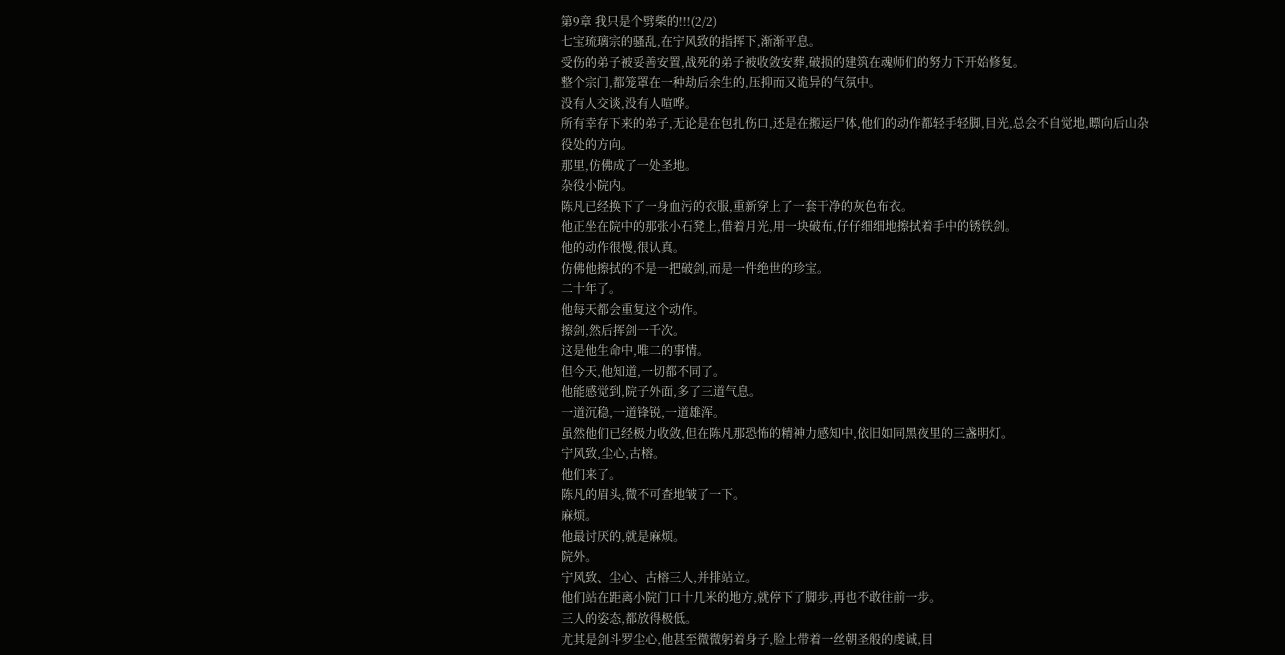第9章 我只是个劈柴的!!!(2/2)
七宝琉璃宗的骚乱,在宁风致的指挥下,渐渐平息。
受伤的弟子被妥善安置,战死的弟子被收敛安葬,破损的建筑在魂师们的努力下开始修复。
整个宗门,都笼罩在一种劫后余生的,压抑而又诡异的气氛中。
没有人交谈,没有人喧哗。
所有幸存下来的弟子,无论是在包扎伤口,还是在搬运尸体,他们的动作都轻手轻脚,目光,总会不自觉地,瞟向后山杂役处的方向。
那里,仿佛成了一处圣地。
杂役小院内。
陈凡已经换下了一身血污的衣服,重新穿上了一套干净的灰色布衣。
他正坐在院中的那张小石凳上,借着月光,用一块破布,仔仔细细地擦拭着手中的锈铁剑。
他的动作很慢,很认真。
仿佛他擦拭的不是一把破剑,而是一件绝世的珍宝。
二十年了。
他每天都会重复这个动作。
擦剑,然后挥剑一千次。
这是他生命中,唯二的事情。
但今天,他知道,一切都不同了。
他能感觉到,院子外面,多了三道气息。
一道沉稳,一道锋锐,一道雄浑。
虽然他们已经极力收敛,但在陈凡那恐怖的精神力感知中,依旧如同黑夜里的三盏明灯。
宁风致,尘心,古榕。
他们来了。
陈凡的眉头,微不可查地皱了一下。
麻烦。
他最讨厌的,就是麻烦。
院外。
宁风致、尘心、古榕三人,并排站立。
他们站在距离小院门口十几米的地方,就停下了脚步,再也不敢往前一步。
三人的姿态,都放得极低。
尤其是剑斗罗尘心,他甚至微微躬着身子,脸上带着一丝朝圣般的虔诚,目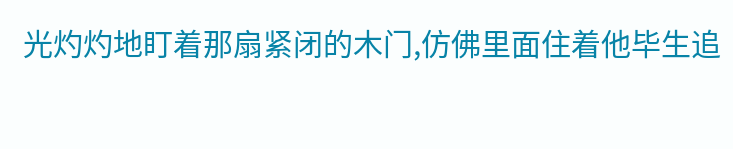光灼灼地盯着那扇紧闭的木门,仿佛里面住着他毕生追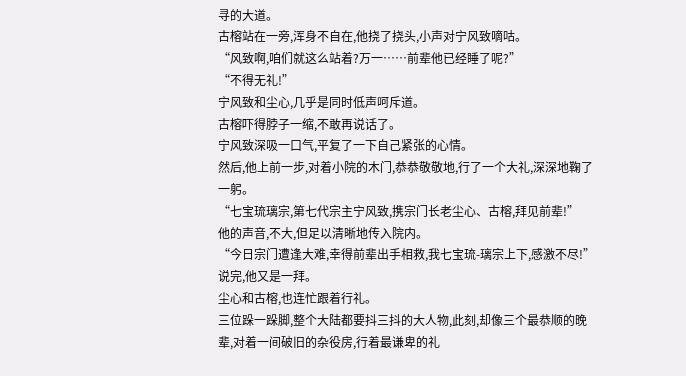寻的大道。
古榕站在一旁,浑身不自在,他挠了挠头,小声对宁风致嘀咕。
“风致啊,咱们就这么站着?万一……前辈他已经睡了呢?”
“不得无礼!”
宁风致和尘心,几乎是同时低声呵斥道。
古榕吓得脖子一缩,不敢再说话了。
宁风致深吸一口气,平复了一下自己紧张的心情。
然后,他上前一步,对着小院的木门,恭恭敬敬地,行了一个大礼,深深地鞠了一躬。
“七宝琉璃宗,第七代宗主宁风致,携宗门长老尘心、古榕,拜见前辈!”
他的声音,不大,但足以清晰地传入院内。
“今日宗门遭逢大难,幸得前辈出手相救,我七宝琉-璃宗上下,感激不尽!”
说完,他又是一拜。
尘心和古榕,也连忙跟着行礼。
三位跺一跺脚,整个大陆都要抖三抖的大人物,此刻,却像三个最恭顺的晚辈,对着一间破旧的杂役房,行着最谦卑的礼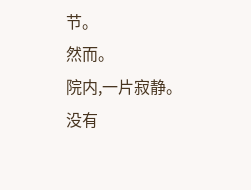节。
然而。
院内,一片寂静。
没有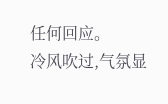任何回应。
冷风吹过,气氛显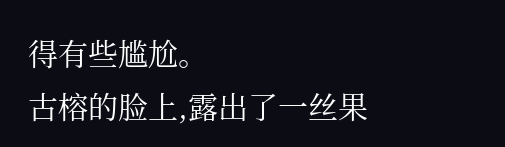得有些尴尬。
古榕的脸上,露出了一丝果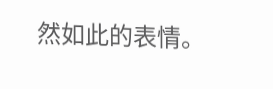然如此的表情。